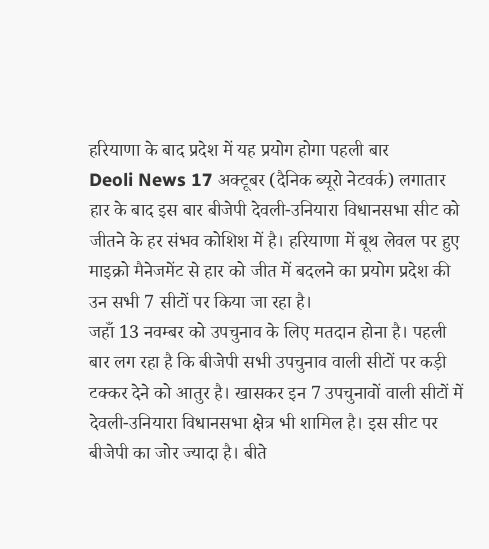हरियाणा के बाद प्रदेश में यह प्रयोग होगा पहली बार
Deoli News 17 अक्टूबर (दैनिक ब्यूरो नेटवर्क) लगातार हार के बाद इस बार बीजेपी देवली-उनियारा विधानसभा सीट को जीतने के हर संभव कोशिश में है। हरियाणा में बूथ लेवल पर हुए माइक्रो मैनेजमेंट से हार को जीत में बदलने का प्रयोग प्रदेश की उन सभी 7 सीटों पर किया जा रहा है।
जहाँ 13 नवम्बर को उपचुनाव के लिए मतदान होना है। पहली बार लग रहा है कि बीजेपी सभी उपचुनाव वाली सीटों पर कड़ी टक्कर देने को आतुर है। खासकर इन 7 उपचुनावों वाली सीटों में देवली-उनियारा विधानसभा क्षेत्र भी शामिल है। इस सीट पर बीजेपी का जोर ज्यादा है। बीते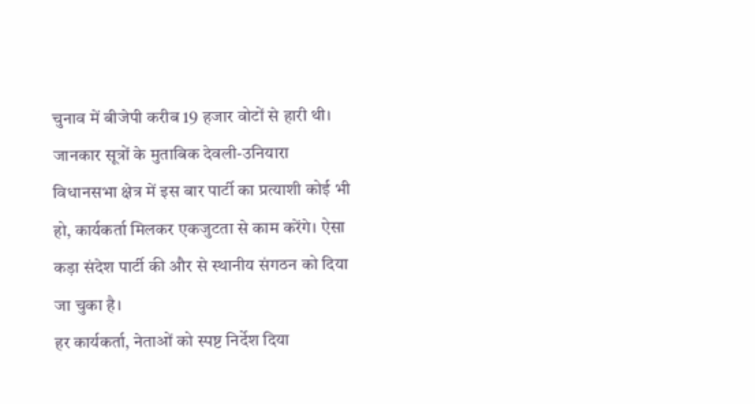चुनाव में बीजेपी करीब 19 हजार वोटों से हारी थी। जानकार सूत्रों के मुताबिक देवली-उनियारा विधानसभा क्षेत्र में इस बार पार्टी का प्रत्याशी कोई भी हो, कार्यकर्ता मिलकर एकजुटता से काम करेंगे। ऐसा कड़ा संदेश पार्टी की और से स्थानीय संगठन को दिया जा चुका है।
हर कार्यकर्ता, नेताओं को स्पष्ट निर्देश दिया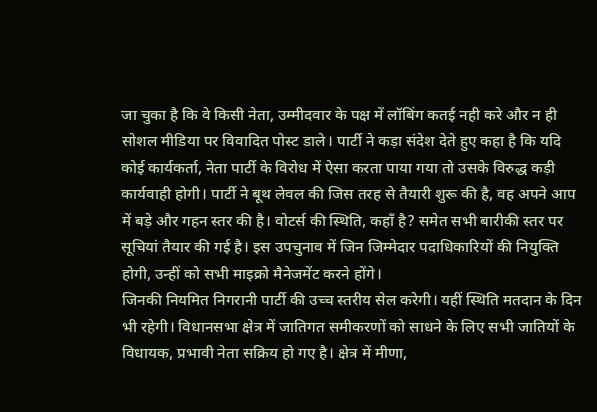जा चुका है कि वे किसी नेता, उम्मीदवार के पक्ष में लॉबिंग कतई नही करे और न ही सोशल मीडिया पर विवादित पोस्ट डाले। पार्टी ने कड़ा संदेश देते हुए कहा है कि यदि कोई कार्यकर्ता, नेता पार्टी के विरोध में ऐसा करता पाया गया तो उसके विरुद्ध कड़ी कार्यवाही होगी। पार्टी ने बूथ लेवल की जिस तरह से तैयारी शुरू की है, वह अपने आप में बड़े और गहन स्तर की है। वोटर्स की स्थिति, कहाँ है? समेत सभी बारीकी स्तर पर सूचियां तैयार की गई है। इस उपचुनाव में जिन जिम्मेदार पदाधिकारियों की नियुक्ति होगी, उन्हीं को सभी माइक्रो मैनेजमेंट करने होंगे।
जिनकी नियमित निगरानी पार्टी की उच्च स्तरीय सेल करेगी। यहीं स्थिति मतदान के दिन भी रहेगी। विधानसभा क्षेत्र में जातिगत समीकरणों को साधने के लिए सभी जातियों के विधायक, प्रभावी नेता सक्रिय हो गए है। क्षेत्र में मीणा,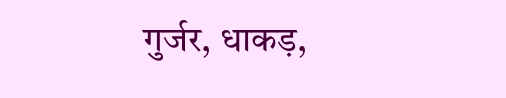गुर्जर, धाकड़,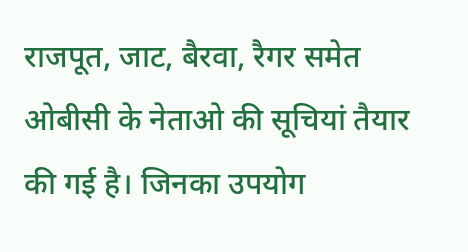राजपूत, जाट, बैरवा, रैगर समेत ओबीसी के नेताओ की सूचियां तैयार की गई है। जिनका उपयोग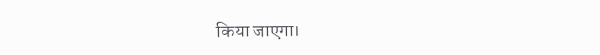किया जाएगा।